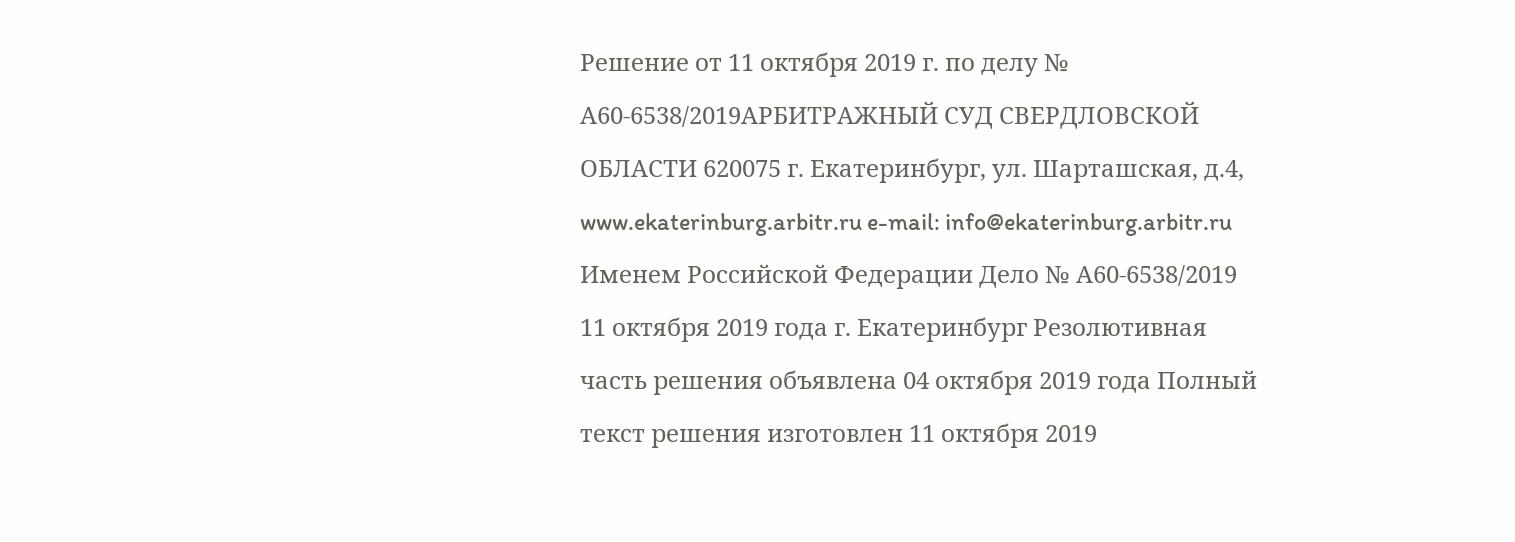Решение от 11 октября 2019 г. по делу № А60-6538/2019АРБИТРАЖНЫЙ СУД СВЕРДЛОВСКОЙ ОБЛАСТИ 620075 г. Екатеринбург, ул. Шарташская, д.4, www.ekaterinburg.arbitr.ru e-mail: info@ekaterinburg.arbitr.ru Именем Российской Федерации Дело № А60-6538/2019 11 октября 2019 года г. Екатеринбург Резолютивная часть решения объявлена 04 октября 2019 года Полный текст решения изготовлен 11 октября 2019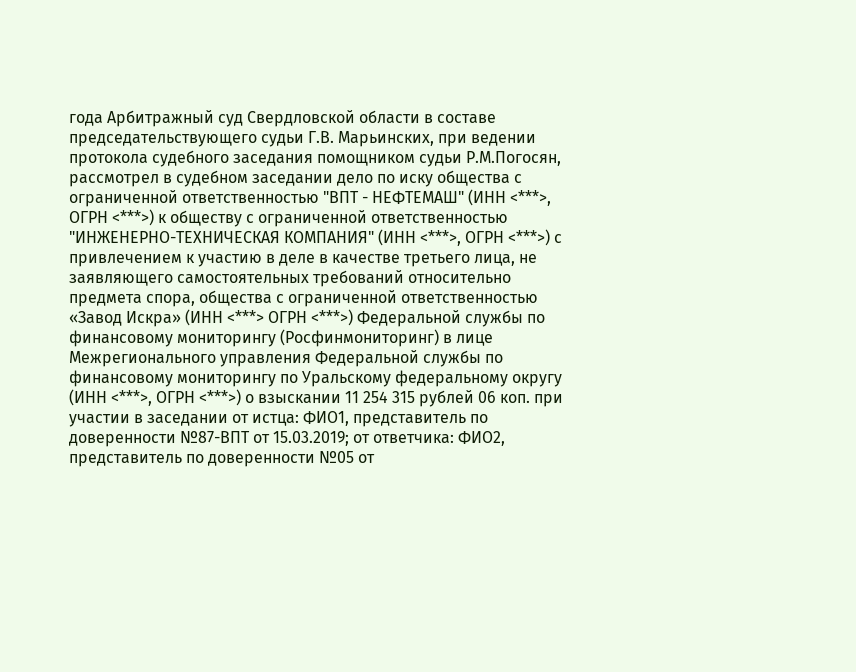года Арбитражный суд Свердловской области в составе председательствующего судьи Г.В. Марьинских, при ведении протокола судебного заседания помощником судьи Р.М.Погосян, рассмотрел в судебном заседании дело по иску общества с ограниченной ответственностью "ВПТ - НЕФТЕМАШ" (ИНН <***>, ОГРН <***>) к обществу с ограниченной ответственностью "ИНЖЕНЕРНО-ТЕХНИЧЕСКАЯ КОМПАНИЯ" (ИНН <***>, ОГРН <***>) с привлечением к участию в деле в качестве третьего лица, не заявляющего самостоятельных требований относительно предмета спора, общества с ограниченной ответственностью «Завод Искра» (ИНН <***> ОГРН <***>) Федеральной службы по финансовому мониторингу (Росфинмониторинг) в лице Межрегионального управления Федеральной службы по финансовому мониторингу по Уральскому федеральному округу (ИНН <***>, ОГРН <***>) о взыскании 11 254 315 рублей 06 коп. при участии в заседании от истца: ФИО1, представитель по доверенности №87-ВПТ от 15.03.2019; от ответчика: ФИО2, представитель по доверенности №05 от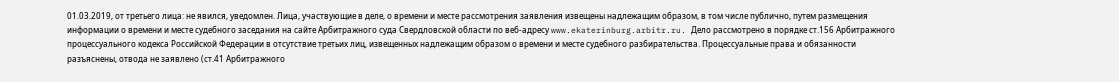01.03.2019, от третьего лица: не явился, уведомлен. Лица, участвующие в деле, о времени и месте рассмотрения заявления извещены надлежащим образом, в том числе публично, путем размещения информации о времени и месте судебного заседания на сайте Арбитражного суда Свердловской области по веб-адресу www.ekaterinburg.arbitr.ru. Дело рассмотрено в порядке ст.156 Арбитражного процессуального кодекса Российской Федерации в отсутствие третьих лиц, извещенных надлежащим образом о времени и месте судебного разбирательства. Процессуальные права и обязанности разъяснены, отвода не заявлено (ст.41 Арбитражного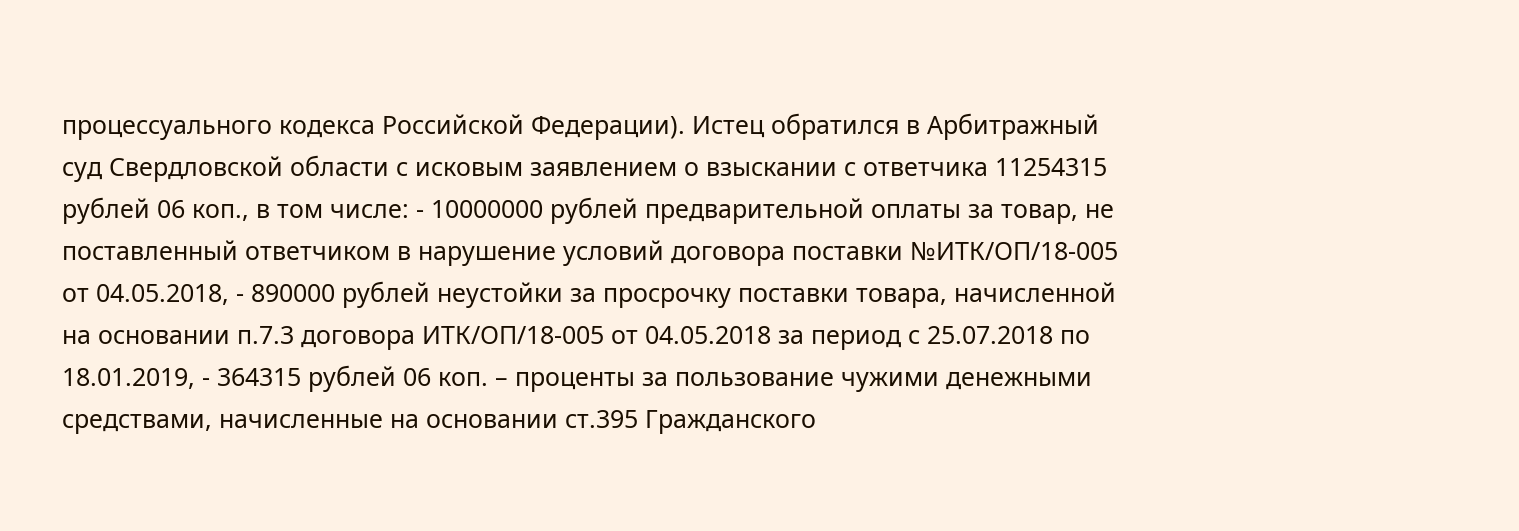процессуального кодекса Российской Федерации). Истец обратился в Арбитражный суд Свердловской области с исковым заявлением о взыскании с ответчика 11254315 рублей 06 коп., в том числе: - 10000000 рублей предварительной оплаты за товар, не поставленный ответчиком в нарушение условий договора поставки №ИТК/ОП/18-005 от 04.05.2018, - 890000 рублей неустойки за просрочку поставки товара, начисленной на основании п.7.3 договора ИТК/ОП/18-005 от 04.05.2018 за период с 25.07.2018 по 18.01.2019, - 364315 рублей 06 коп. – проценты за пользование чужими денежными средствами, начисленные на основании ст.395 Гражданского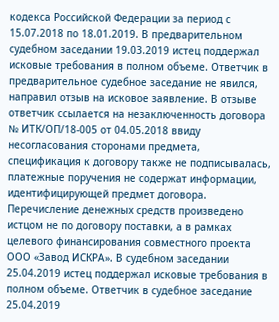кодекса Российской Федерации за период с 15.07.2018 по 18.01.2019. В предварительном судебном заседании 19.03.2019 истец поддержал исковые требования в полном объеме. Ответчик в предварительное судебное заседание не явился, направил отзыв на исковое заявление. В отзыве ответчик ссылается на незаключенность договора № ИТК/ОП/18-005 от 04.05.2018 ввиду несогласования сторонами предмета, спецификация к договору также не подписывалась, платежные поручения не содержат информации, идентифицирующей предмет договора. Перечисление денежных средств произведено истцом не по договору поставки, а в рамках целевого финансирования совместного проекта ООО «Завод ИСКРА». В судебном заседании 25.04.2019 истец поддержал исковые требования в полном объеме. Ответчик в судебное заседание 25.04.2019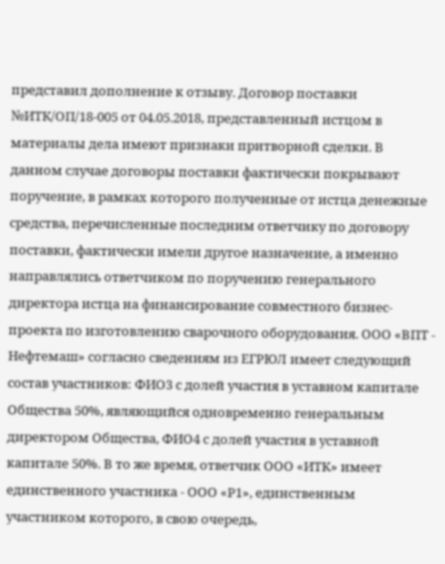представил дополнение к отзыву. Договор поставки №ИТК/ОП/18-005 от 04.05.2018, представленный истцом в материалы дела имеют признаки притворной сделки. В данном случае договоры поставки фактически покрывают поручение, в рамках которого полученные от истца денежные средства, перечисленные последним ответчику по договору поставки, фактически имели другое назначение, а именно направлялись ответчиком по поручению генерального директора истца на финансирование совместного бизнес-проекта по изготовлению сварочного оборудования. ООО «ВПТ - Нефтемаш» согласно сведениям из ЕГРЮЛ имеет следующий состав участников: ФИО3 с долей участия в уставном капитале Общества 50%, являющийся одновременно генеральным директором Общества, ФИО4 с долей участия в уставной капитале 50%. В то же время, ответчик ООО «ИТК» имеет единственного участника - ООО «Р1», единственным участником которого, в свою очередь,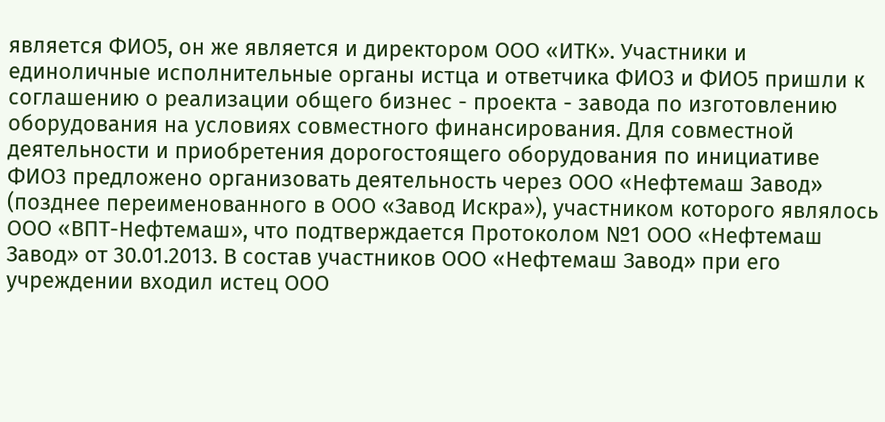является ФИО5, он же является и директором ООО «ИТК». Участники и единоличные исполнительные органы истца и ответчика ФИО3 и ФИО5 пришли к соглашению о реализации общего бизнес - проекта - завода по изготовлению оборудования на условиях совместного финансирования. Для совместной деятельности и приобретения дорогостоящего оборудования по инициативе ФИО3 предложено организовать деятельность через ООО «Нефтемаш Завод» (позднее переименованного в ООО «Завод Искра»), участником которого являлось ООО «ВПТ-Нефтемаш», что подтверждается Протоколом №1 ООО «Нефтемаш Завод» от 30.01.2013. В состав участников ООО «Нефтемаш Завод» при его учреждении входил истец ООО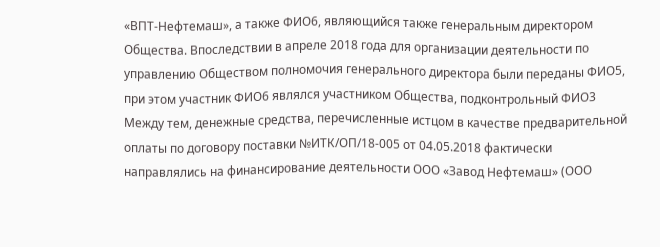«ВПТ-Нефтемаш», а также ФИО6, являющийся также генеральным директором Общества. Впоследствии в апреле 2018 года для организации деятельности по управлению Обществом полномочия генерального директора были переданы ФИО5, при этом участник ФИО6 являлся участником Общества, подконтрольный ФИО3 Между тем, денежные средства, перечисленные истцом в качестве предварительной оплаты по договору поставки №ИТК/ОП/18-005 от 04.05.2018 фактически направлялись на финансирование деятельности ООО «Завод Нефтемаш» (ООО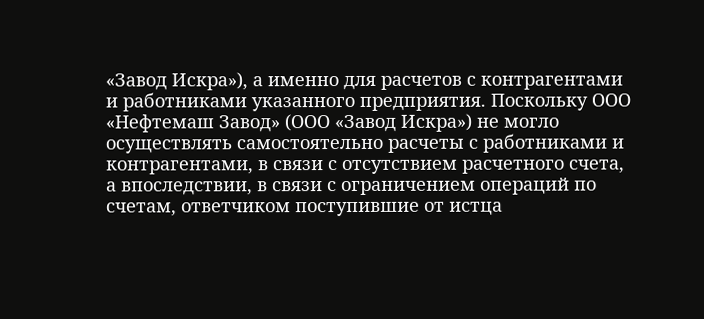«Завод Искра»), а именно для расчетов с контрагентами и работниками указанного предприятия. Поскольку ООО «Нефтемаш Завод» (ООО «Завод Искра») не могло осуществлять самостоятельно расчеты с работниками и контрагентами, в связи с отсутствием расчетного счета, а впоследствии, в связи с ограничением операций по счетам, ответчиком поступившие от истца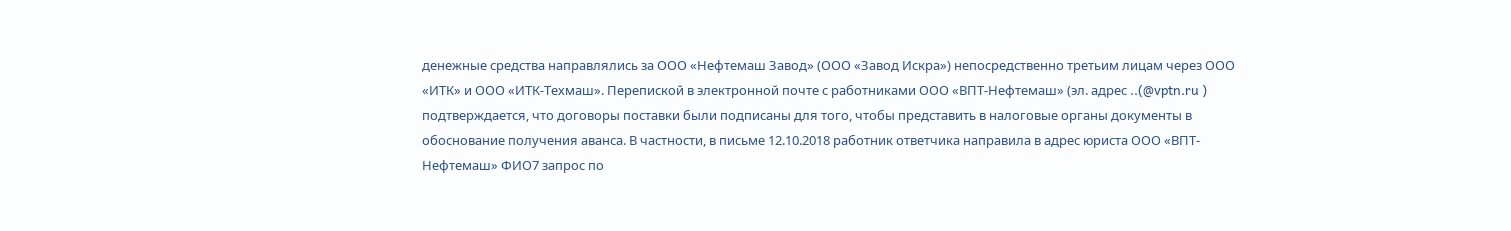денежные средства направлялись за ООО «Нефтемаш Завод» (ООО «Завод Искра») непосредственно третьим лицам через ООО «ИТК» и ООО «ИТК-Техмаш». Перепиской в электронной почте с работниками ООО «ВПТ-Нефтемаш» (эл. адрес ..(@vptn.ru ) подтверждается, что договоры поставки были подписаны для того, чтобы представить в налоговые органы документы в обоснование получения аванса. В частности, в письме 12.10.2018 работник ответчика направила в адрес юриста ООО «ВПТ-Нефтемаш» ФИО7 запрос по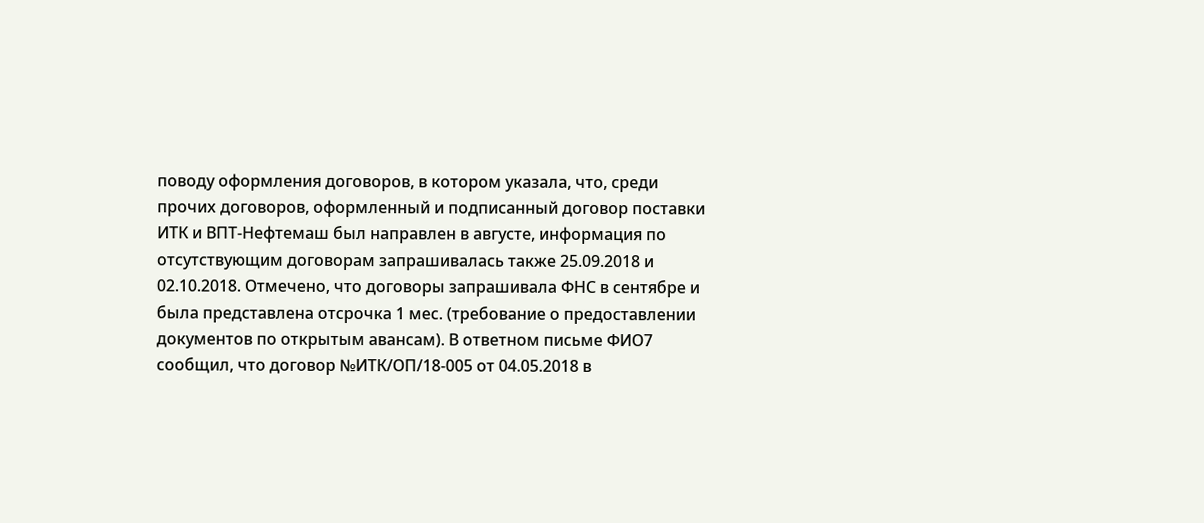поводу оформления договоров, в котором указала, что, среди прочих договоров, оформленный и подписанный договор поставки ИТК и ВПТ-Нефтемаш был направлен в августе, информация по отсутствующим договорам запрашивалась также 25.09.2018 и 02.10.2018. Отмечено, что договоры запрашивала ФНС в сентябре и была представлена отсрочка 1 мес. (требование о предоставлении документов по открытым авансам). В ответном письме ФИО7 сообщил, что договор №ИТК/ОП/18-005 от 04.05.2018 в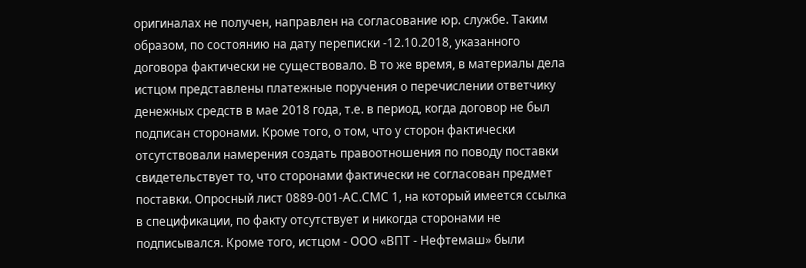оригиналах не получен, направлен на согласование юр. службе. Таким образом, по состоянию на дату переписки -12.10.2018, указанного договора фактически не существовало. В то же время, в материалы дела истцом представлены платежные поручения о перечислении ответчику денежных средств в мае 2018 года, т.е. в период, когда договор не был подписан сторонами. Кроме того, о том, что у сторон фактически отсутствовали намерения создать правоотношения по поводу поставки свидетельствует то, что сторонами фактически не согласован предмет поставки. Опросный лист 0889-001-АС.СМС 1, на который имеется ссылка в спецификации, по факту отсутствует и никогда сторонами не подписывался. Кроме того, истцом - ООО «ВПТ - Нефтемаш» были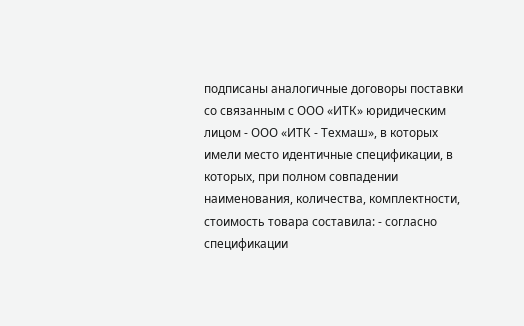подписаны аналогичные договоры поставки со связанным с ООО «ИТК» юридическим лицом - ООО «ИТК - Техмаш», в которых имели место идентичные спецификации, в которых, при полном совпадении наименования, количества, комплектности, стоимость товара составила: - согласно спецификации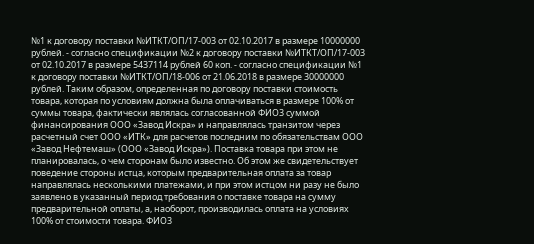№1 к договору поставки №ИТКТ/ОП/17-003 от 02.10.2017 в размере 10000000 рублей. - согласно спецификации №2 к договору поставки №ИТКТ/ОП/17-003 от 02.10.2017 в размере 5437114 рублей 60 коп. - согласно спецификации №1 к договору поставки №ИТКТ/ОП/18-006 от 21.06.2018 в размере 30000000 рублей. Таким образом, определенная по договору поставки стоимость товара, которая по условиям должна была оплачиваться в размере 100% от суммы товара, фактически являлась согласованной ФИО3 суммой финансирования ООО «Завод Искра» и направлялась транзитом через расчетный счет ООО «ИТК» для расчетов последним по обязательствам ООО «Завод Нефтемаш» (ООО «Завод Искра»). Поставка товара при этом не планировалась, о чем сторонам было известно. Об этом же свидетельствует поведение стороны истца, которым предварительная оплата за товар направлялась несколькими платежами, и при этом истцом ни разу не было заявлено в указанный период требования о поставке товара на сумму предварительной оплаты, а, наоборот, производилась оплата на условиях 100% от стоимости товара. ФИО3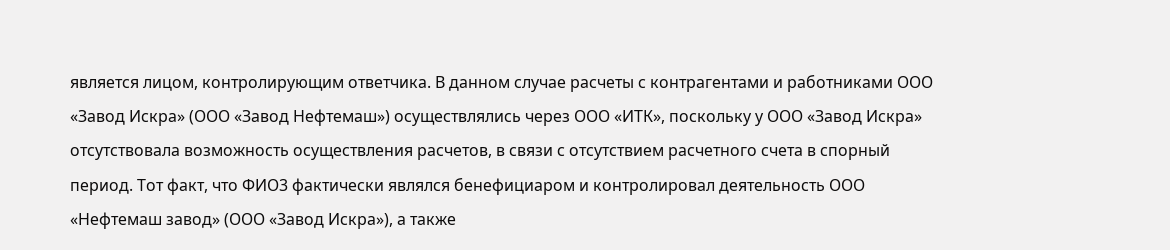является лицом, контролирующим ответчика. В данном случае расчеты с контрагентами и работниками ООО «Завод Искра» (ООО «Завод Нефтемаш») осуществлялись через ООО «ИТК», поскольку у ООО «Завод Искра» отсутствовала возможность осуществления расчетов, в связи с отсутствием расчетного счета в спорный период. Тот факт, что ФИО3 фактически являлся бенефициаром и контролировал деятельность ООО «Нефтемаш завод» (ООО «Завод Искра»), а также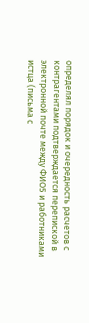определял порядок и очередность расчетов с контрагентами подтверждается перепиской в электронной почте между ФИО5 и работниками истца (письма с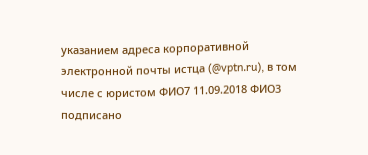указанием адреса корпоративной электронной почты истца (@vptn.ru), в том числе с юристом ФИО7 11.09.2018 ФИО3 подписано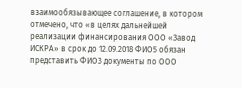взаимообязывающее соглашение, в котором отмечено, что «в целях дальнейшей реализации финансирования ООО «Завод ИСКРА» в срок до 12.09.2018 ФИО5 обязан представить ФИО3 документы по ООО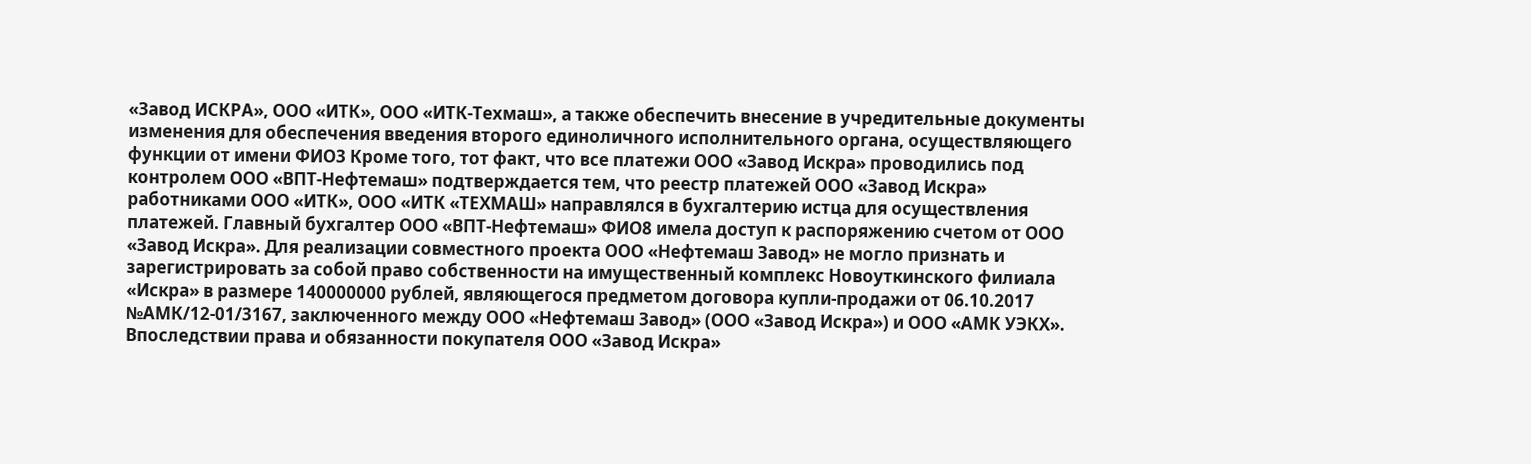«Завод ИСКРА», ООО «ИТК», ООО «ИТК-Техмаш», а также обеспечить внесение в учредительные документы изменения для обеспечения введения второго единоличного исполнительного органа, осуществляющего функции от имени ФИО3 Кроме того, тот факт, что все платежи ООО «Завод Искра» проводились под контролем ООО «ВПТ-Нефтемаш» подтверждается тем, что реестр платежей ООО «Завод Искра» работниками ООО «ИТК», ООО «ИТК «ТЕХМАШ» направлялся в бухгалтерию истца для осуществления платежей. Главный бухгалтер ООО «ВПТ-Нефтемаш» ФИО8 имела доступ к распоряжению счетом от ООО «Завод Искра». Для реализации совместного проекта ООО «Нефтемаш Завод» не могло признать и зарегистрировать за собой право собственности на имущественный комплекс Новоуткинского филиала «Искра» в размере 140000000 рублей, являющегося предметом договора купли-продажи от 06.10.2017 №АМК/12-01/3167, заключенного между ООО «Нефтемаш Завод» (ООО «Завод Искра») и ООО «АМК УЭКХ». Впоследствии права и обязанности покупателя ООО «Завод Искра»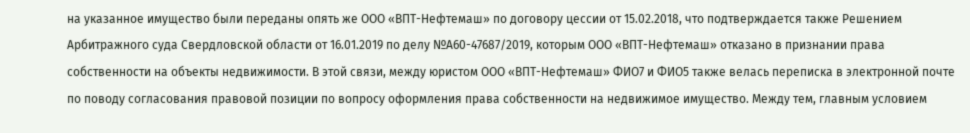на указанное имущество были переданы опять же ООО «ВПТ-Нефтемаш» по договору цессии от 15.02.2018, что подтверждается также Решением Арбитражного суда Свердловской области от 16.01.2019 по делу №А60-47687/2019, которым ООО «ВПТ-Нефтемаш» отказано в признании права собственности на объекты недвижимости. В этой связи, между юристом ООО «ВПТ-Нефтемаш» ФИО7 и ФИО5 также велась переписка в электронной почте по поводу согласования правовой позиции по вопросу оформления права собственности на недвижимое имущество. Между тем, главным условием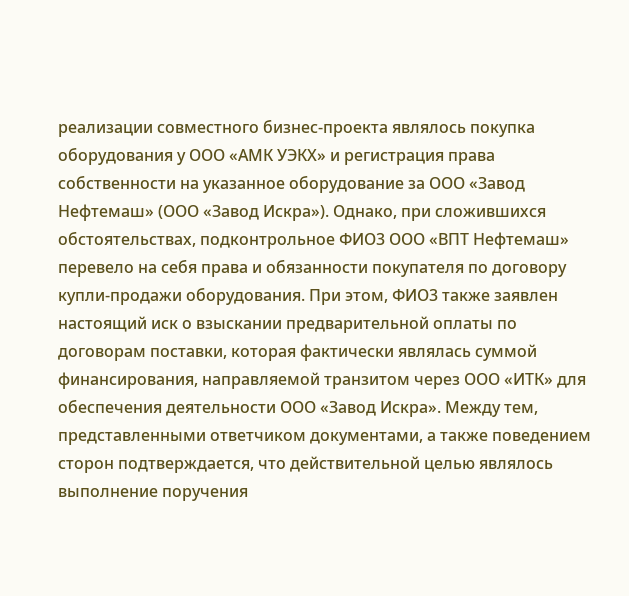реализации совместного бизнес-проекта являлось покупка оборудования у ООО «АМК УЭКХ» и регистрация права собственности на указанное оборудование за ООО «Завод Нефтемаш» (ООО «Завод Искра»). Однако, при сложившихся обстоятельствах, подконтрольное ФИО3 ООО «ВПТ Нефтемаш» перевело на себя права и обязанности покупателя по договору купли-продажи оборудования. При этом, ФИО3 также заявлен настоящий иск о взыскании предварительной оплаты по договорам поставки, которая фактически являлась суммой финансирования, направляемой транзитом через ООО «ИТК» для обеспечения деятельности ООО «Завод Искра». Между тем, представленными ответчиком документами, а также поведением сторон подтверждается, что действительной целью являлось выполнение поручения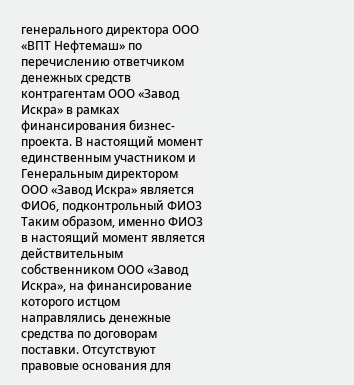генерального директора ООО «ВПТ Нефтемаш» по перечислению ответчиком денежных средств контрагентам ООО «Завод Искра» в рамках финансирования бизнес-проекта. В настоящий момент единственным участником и Генеральным директором ООО «Завод Искра» является ФИО6, подконтрольный ФИО3 Таким образом, именно ФИО3 в настоящий момент является действительным собственником ООО «Завод Искра», на финансирование которого истцом направлялись денежные средства по договорам поставки. Отсутствуют правовые основания для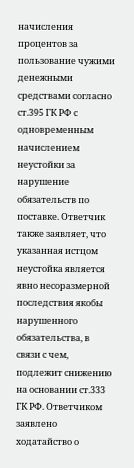начисления процентов за пользование чужими денежными средствами согласно ст.395 ГК РФ с одновременным начислением неустойки за нарушение обязательств по поставке. Ответчик также заявляет, что указанная истцом неустойка является явно несоразмерной последствия якобы нарушенного обязательства, в связи с чем, подлежит снижению на основании ст.333 ГК РФ. Ответчиком заявлено ходатайство о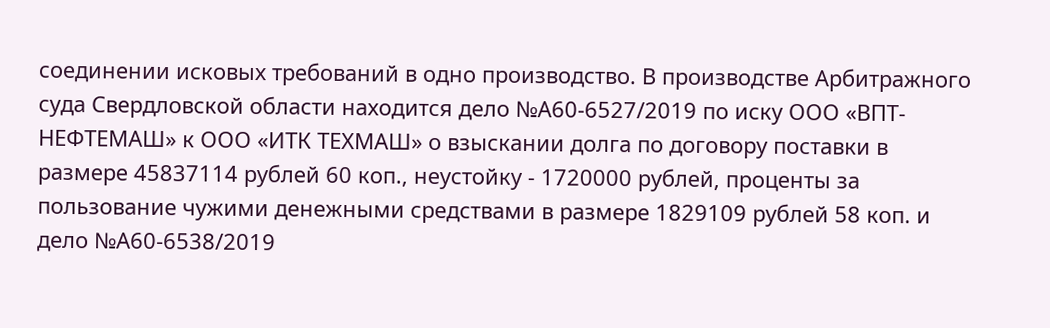соединении исковых требований в одно производство. В производстве Арбитражного суда Свердловской области находится дело №А60-6527/2019 по иску ООО «ВПТ-НЕФТЕМАШ» к ООО «ИТК ТЕХМАШ» о взыскании долга по договору поставки в размере 45837114 рублей 60 коп., неустойку - 1720000 рублей, проценты за пользование чужими денежными средствами в размере 1829109 рублей 58 коп. и дело №А60-6538/2019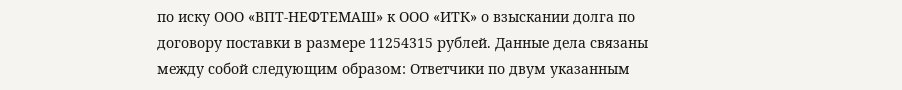по иску ООО «ВПТ-НЕФТЕМАШ» к ООО «ИТК» о взыскании долга по договору поставки в размере 11254315 рублей. Данные дела связаны между собой следующим образом: Ответчики по двум указанным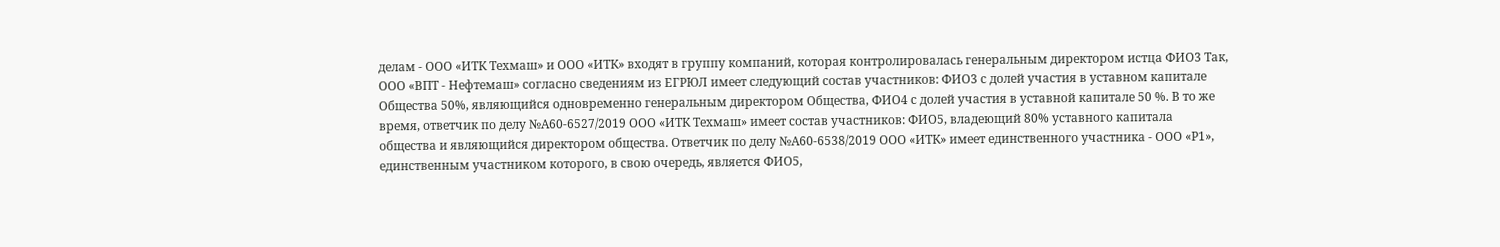делам - ООО «ИТК Техмаш» и ООО «ИТК» входят в группу компаний, которая контролировалась генеральным директором истца ФИО3 Так, ООО «ВПТ - Нефтемаш» согласно сведениям из ЕГРЮЛ имеет следующий состав участников: ФИО3 с долей участия в уставном капитале Общества 50%, являющийся одновременно генеральным директором Общества, ФИО4 с долей участия в уставной капитале 50 %. В то же время, ответчик по делу №А60-6527/2019 ООО «ИТК Техмаш» имеет состав участников: ФИО5, владеющий 80% уставного капитала общества и являющийся директором общества. Ответчик по делу №А60-6538/2019 ООО «ИТК» имеет единственного участника - ООО «Р1», единственным участником которого, в свою очередь, является ФИО5,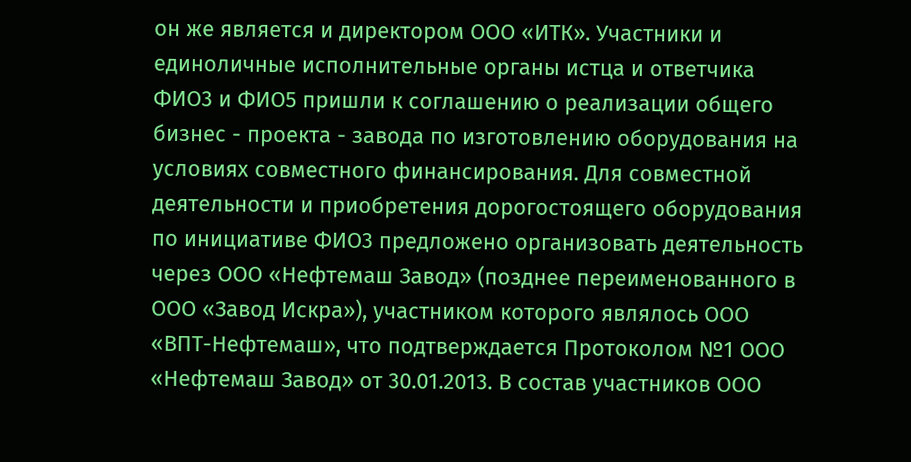он же является и директором ООО «ИТК». Участники и единоличные исполнительные органы истца и ответчика ФИО3 и ФИО5 пришли к соглашению о реализации общего бизнес - проекта - завода по изготовлению оборудования на условиях совместного финансирования. Для совместной деятельности и приобретения дорогостоящего оборудования по инициативе ФИО3 предложено организовать деятельность через ООО «Нефтемаш Завод» (позднее переименованного в ООО «Завод Искра»), участником которого являлось ООО «ВПТ-Нефтемаш», что подтверждается Протоколом №1 ООО «Нефтемаш Завод» от 30.01.2013. В состав участников ООО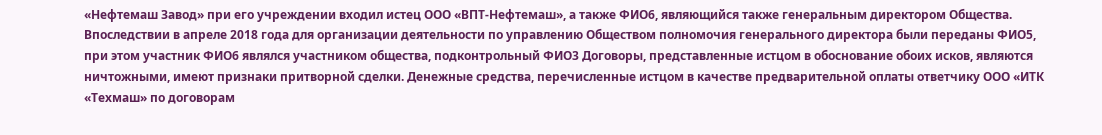«Нефтемаш Завод» при его учреждении входил истец ООО «ВПТ-Нефтемаш», а также ФИО6, являющийся также генеральным директором Общества. Впоследствии в апреле 2018 года для организации деятельности по управлению Обществом полномочия генерального директора были переданы ФИО5, при этом участник ФИО6 являлся участником общества, подконтрольный ФИО3 Договоры, представленные истцом в обоснование обоих исков, являются ничтожными, имеют признаки притворной сделки. Денежные средства, перечисленные истцом в качестве предварительной оплаты ответчику ООО «ИТК «Техмаш» по договорам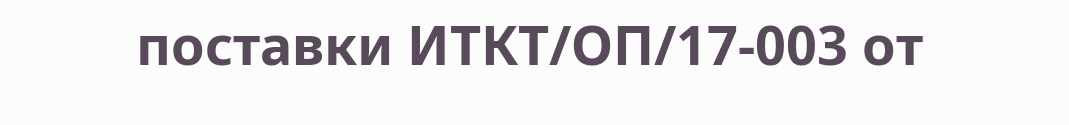поставки ИТКТ/ОП/17-003 от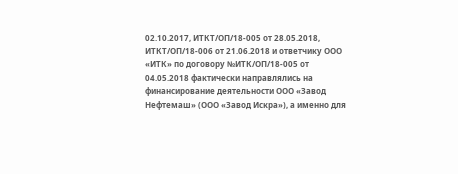02.10.2017, ИТКТ/ОП/18-005 от 28.05.2018, ИТКТ/ОП/18-006 от 21.06.2018 и ответчику ООО «ИТК» по договору №ИТК/ОП/18-005 от 04.05.2018 фактически направлялись на финансирование деятельности ООО «Завод Нефтемаш» (ООО «Завод Искра»), а именно для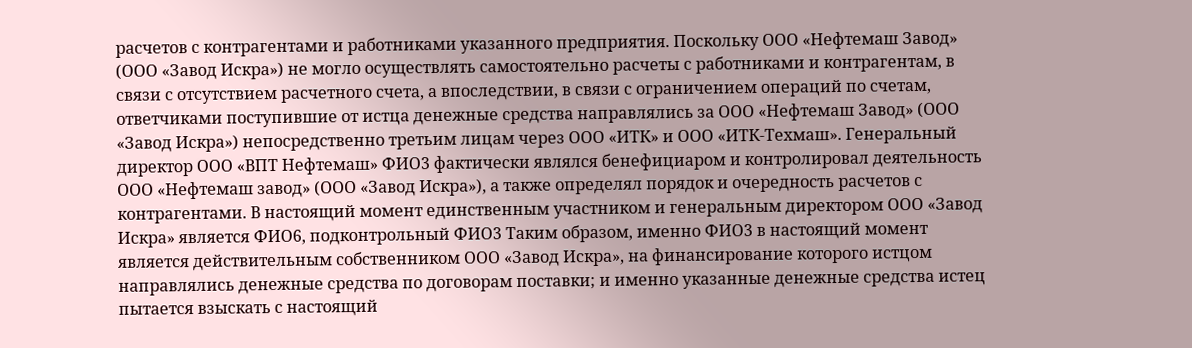расчетов с контрагентами и работниками указанного предприятия. Поскольку ООО «Нефтемаш Завод» (ООО «Завод Искра») не могло осуществлять самостоятельно расчеты с работниками и контрагентам, в связи с отсутствием расчетного счета, а впоследствии, в связи с ограничением операций по счетам, ответчиками поступившие от истца денежные средства направлялись за ООО «Нефтемаш Завод» (ООО «Завод Искра») непосредственно третьим лицам через ООО «ИТК» и ООО «ИТК-Техмаш». Генеральный директор ООО «ВПТ Нефтемаш» ФИО3 фактически являлся бенефициаром и контролировал деятельность ООО «Нефтемаш завод» (ООО «Завод Искра»), а также определял порядок и очередность расчетов с контрагентами. В настоящий момент единственным участником и генеральным директором ООО «Завод Искра» является ФИО6, подконтрольный ФИО3 Таким образом, именно ФИО3 в настоящий момент является действительным собственником ООО «Завод Искра», на финансирование которого истцом направлялись денежные средства по договорам поставки; и именно указанные денежные средства истец пытается взыскать с настоящий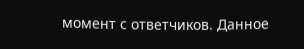момент с ответчиков. Данное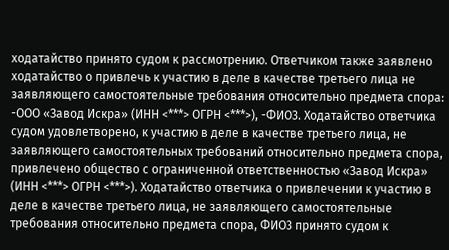ходатайство принято судом к рассмотрению. Ответчиком также заявлено ходатайство о привлечь к участию в деле в качестве третьего лица не заявляющего самостоятельные требования относительно предмета спора: -ООО «Завод Искра» (ИНН <***> ОГРН <***>), -ФИО3. Ходатайство ответчика судом удовлетворено, к участию в деле в качестве третьего лица, не заявляющего самостоятельных требований относительно предмета спора, привлечено общество с ограниченной ответственностью «Завод Искра» (ИНН <***> ОГРН <***>). Ходатайство ответчика о привлечении к участию в деле в качестве третьего лица, не заявляющего самостоятельные требования относительно предмета спора, ФИО3 принято судом к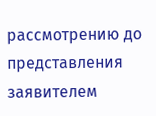рассмотрению до представления заявителем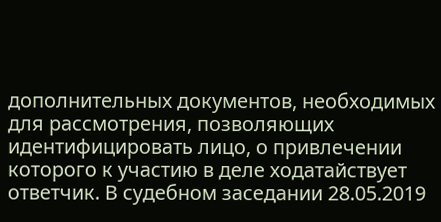дополнительных документов, необходимых для рассмотрения, позволяющих идентифицировать лицо, о привлечении которого к участию в деле ходатайствует ответчик. В судебном заседании 28.05.2019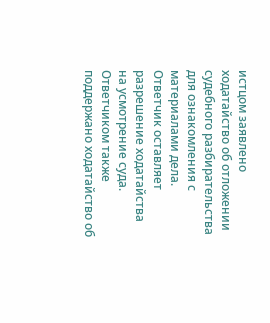истцом заявлено ходатайство об отложении судебного разбирательства для ознакомления с материалами дела. Ответчик оставляет разрешение ходатайства на усмотрение суда. Ответчиком также поддержано ходатайство об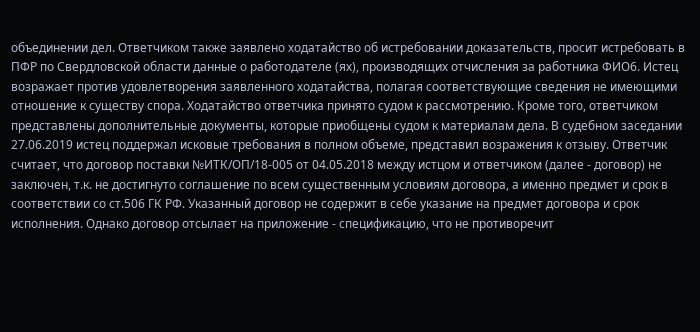объединении дел. Ответчиком также заявлено ходатайство об истребовании доказательств, просит истребовать в ПФР по Свердловской области данные о работодателе (ях), производящих отчисления за работника ФИО6. Истец возражает против удовлетворения заявленного ходатайства, полагая соответствующие сведения не имеющими отношение к существу спора. Ходатайство ответчика принято судом к рассмотрению. Кроме того, ответчиком представлены дополнительные документы, которые приобщены судом к материалам дела. В судебном заседании 27.06.2019 истец поддержал исковые требования в полном объеме, представил возражения к отзыву. Ответчик считает, что договор поставки №ИТК/ОП/18-005 от 04.05.2018 между истцом и ответчиком (далее - договор) не заключен, т.к. не достигнуто соглашение по всем существенным условиям договора, а именно предмет и срок в соответствии со ст.506 ГК РФ. Указанный договор не содержит в себе указание на предмет договора и срок исполнения. Однако договор отсылает на приложение - спецификацию, что не противоречит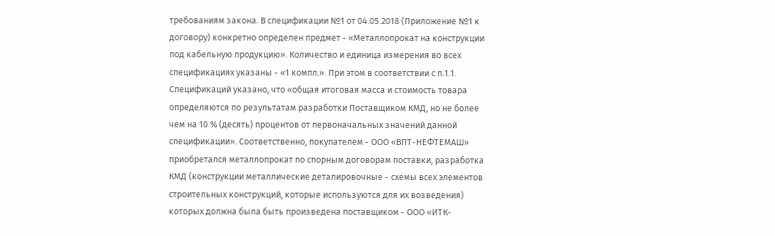требованиям закона. В спецификации №1 от 04.05.2018 (Приложение №1 к договору) конкретно определен предмет - «Металлопрокат на конструкции под кабельную продукцию». Количество и единица измерения во всех спецификациях указаны - «1 компл.». При этом в соответствии с п.1.1. Спецификаций указано, что «общая итоговая масса и стоимость товара определяются по результатам разработки Поставщиком КМД, но не более чем на 10 % (десять) процентов от первоначальных значений данной спецификации». Соответственно, покупателем - ООО «ВПТ-НЕФТЕМАШ» приобретался металлопрокат по спорным договорам поставки, разработка КМД (конструкции металлические деталировочные - схемы всех элементов строительных конструкций, которые используются для их возведения) которых должна была быть произведена поставщиком - ООО «ИТК-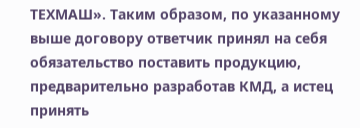ТЕХМАШ». Таким образом, по указанному выше договору ответчик принял на себя обязательство поставить продукцию, предварительно разработав КМД, а истец принять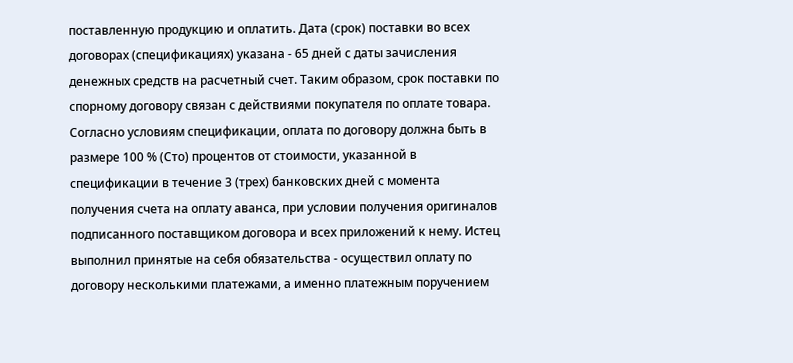поставленную продукцию и оплатить. Дата (срок) поставки во всех договорах (спецификациях) указана - 65 дней с даты зачисления денежных средств на расчетный счет. Таким образом, срок поставки по спорному договору связан с действиями покупателя по оплате товара. Согласно условиям спецификации, оплата по договору должна быть в размере 100 % (Сто) процентов от стоимости, указанной в спецификации в течение 3 (трех) банковских дней с момента получения счета на оплату аванса, при условии получения оригиналов подписанного поставщиком договора и всех приложений к нему. Истец выполнил принятые на себя обязательства - осуществил оплату по договору несколькими платежами, а именно платежным поручением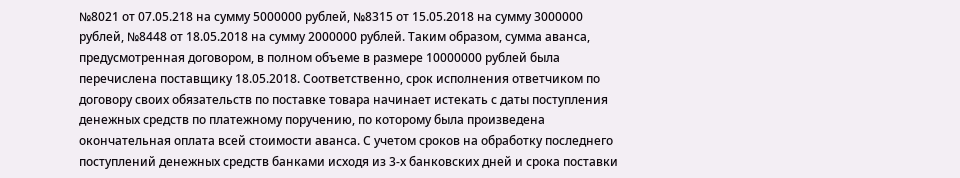№8021 от 07.05.218 на сумму 5000000 рублей, №8315 от 15.05.2018 на сумму 3000000 рублей, №8448 от 18.05.2018 на сумму 2000000 рублей. Таким образом, сумма аванса, предусмотренная договором, в полном объеме в размере 10000000 рублей была перечислена поставщику 18.05.2018. Соответственно, срок исполнения ответчиком по договору своих обязательств по поставке товара начинает истекать с даты поступления денежных средств по платежному поручению, по которому была произведена окончательная оплата всей стоимости аванса. С учетом сроков на обработку последнего поступлений денежных средств банками исходя из 3-х банковских дней и срока поставки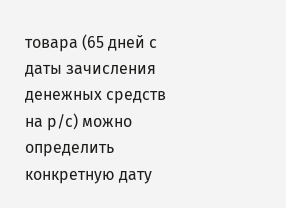товара (65 дней с даты зачисления денежных средств на р/с) можно определить конкретную дату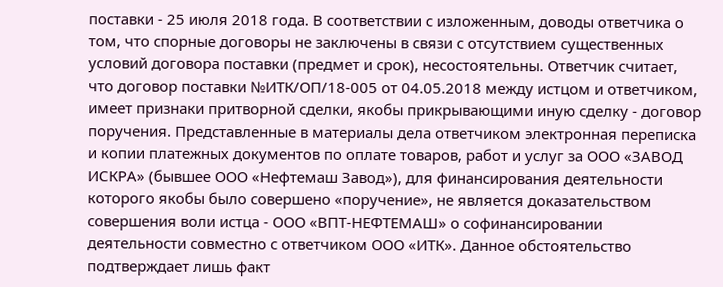поставки - 25 июля 2018 года. В соответствии с изложенным, доводы ответчика о том, что спорные договоры не заключены в связи с отсутствием существенных условий договора поставки (предмет и срок), несостоятельны. Ответчик считает, что договор поставки №ИТК/ОП/18-005 от 04.05.2018 между истцом и ответчиком, имеет признаки притворной сделки, якобы прикрывающими иную сделку - договор поручения. Представленные в материалы дела ответчиком электронная переписка и копии платежных документов по оплате товаров, работ и услуг за ООО «ЗАВОД ИСКРА» (бывшее ООО «Нефтемаш Завод»), для финансирования деятельности которого якобы было совершено «поручение», не является доказательством совершения воли истца - ООО «ВПТ-НЕФТЕМАШ» о софинансировании деятельности совместно с ответчиком ООО «ИТК». Данное обстоятельство подтверждает лишь факт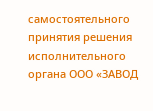самостоятельного принятия решения исполнительного органа ООО «ЗАВОД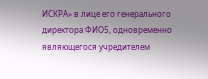ИСКРА» в лице его генерального директора ФИО5, одновременно являющегося учредителем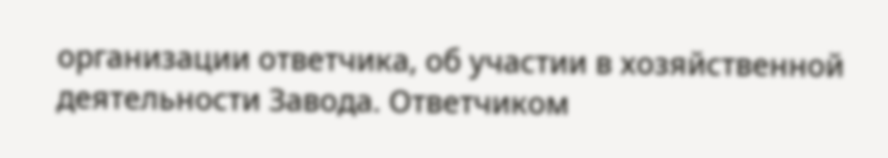организации ответчика, об участии в хозяйственной деятельности Завода. Ответчиком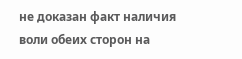не доказан факт наличия воли обеих сторон на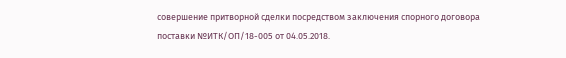совершение притворной сделки посредством заключения спорного договора поставки №ИТК/ОП/18-005 от 04.05.2018.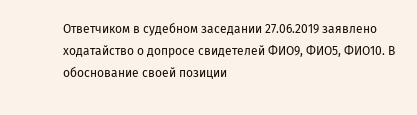Ответчиком в судебном заседании 27.06.2019 заявлено ходатайство о допросе свидетелей ФИО9, ФИО5, ФИО10. В обоснование своей позиции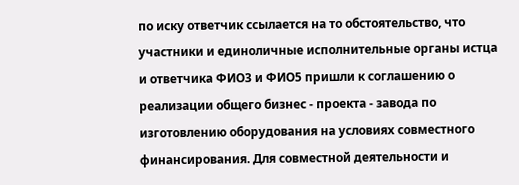по иску ответчик ссылается на то обстоятельство, что участники и единоличные исполнительные органы истца и ответчика ФИО3 и ФИО5 пришли к соглашению о реализации общего бизнес - проекта - завода по изготовлению оборудования на условиях совместного финансирования. Для совместной деятельности и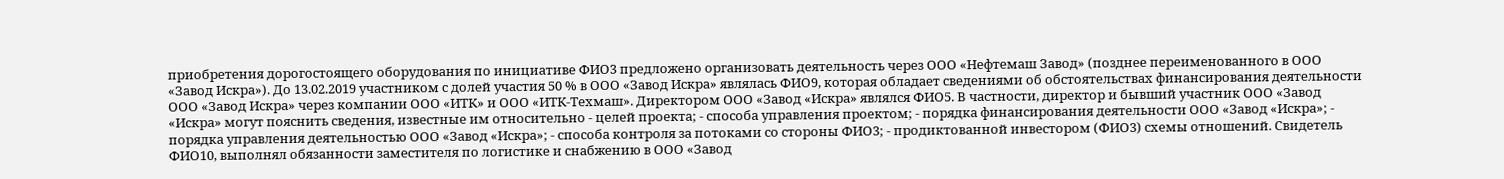приобретения дорогостоящего оборудования по инициативе ФИО3 предложено организовать деятельность через ООО «Нефтемаш Завод» (позднее переименованного в ООО «Завод Искра»). До 13.02.2019 участником с долей участия 50 % в ООО «Завод Искра» являлась ФИО9, которая обладает сведениями об обстоятельствах финансирования деятельности ООО «Завод Искра» через компании ООО «ИТК» и ООО «ИТК-Техмаш». Директором ООО «Завод «Искра» являлся ФИО5. В частности, директор и бывший участник ООО «Завод «Искра» могут пояснить сведения, известные им относительно - целей проекта; - способа управления проектом; - порядка финансирования деятельности ООО «Завод «Искра»; - порядка управления деятельностью ООО «Завод «Искра»; - способа контроля за потоками со стороны ФИО3; - продиктованной инвестором (ФИО3) схемы отношений. Свидетель ФИО10, выполнял обязанности заместителя по логистике и снабжению в ООО «Завод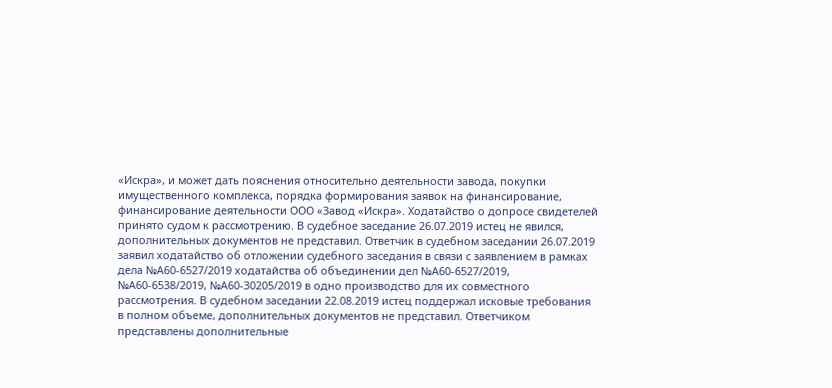«Искра», и может дать пояснения относительно деятельности завода, покупки имущественного комплекса, порядка формирования заявок на финансирование, финансирование деятельности ООО «Завод «Искра». Ходатайство о допросе свидетелей принято судом к рассмотрению. В судебное заседание 26.07.2019 истец не явился, дополнительных документов не представил. Ответчик в судебном заседании 26.07.2019 заявил ходатайство об отложении судебного заседания в связи с заявлением в рамках дела №А60-6527/2019 ходатайства об объединении дел №А60-6527/2019, №А60-6538/2019, №А60-30205/2019 в одно производство для их совместного рассмотрения. В судебном заседании 22.08.2019 истец поддержал исковые требования в полном объеме, дополнительных документов не представил. Ответчиком представлены дополнительные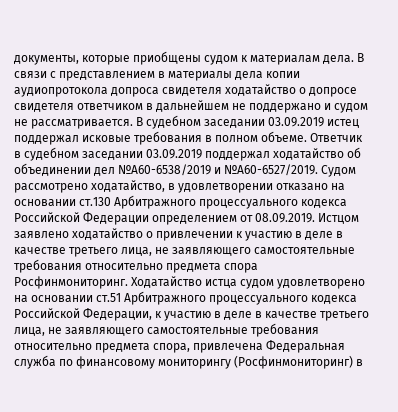документы, которые приобщены судом к материалам дела. В связи с представлением в материалы дела копии аудиопротокола допроса свидетеля ходатайство о допросе свидетеля ответчиком в дальнейшем не поддержано и судом не рассматривается. В судебном заседании 03.09.2019 истец поддержал исковые требования в полном объеме. Ответчик в судебном заседании 03.09.2019 поддержал ходатайство об объединении дел №А60-6538/2019 и №А60-6527/2019. Судом рассмотрено ходатайство, в удовлетворении отказано на основании ст.130 Арбитражного процессуального кодекса Российской Федерации определением от 08.09.2019. Истцом заявлено ходатайство о привлечении к участию в деле в качестве третьего лица, не заявляющего самостоятельные требования относительно предмета спора Росфинмониторинг. Ходатайство истца судом удовлетворено на основании ст.51 Арбитражного процессуального кодекса Российской Федерации, к участию в деле в качестве третьего лица, не заявляющего самостоятельные требования относительно предмета спора, привлечена Федеральная служба по финансовому мониторингу (Росфинмониторинг) в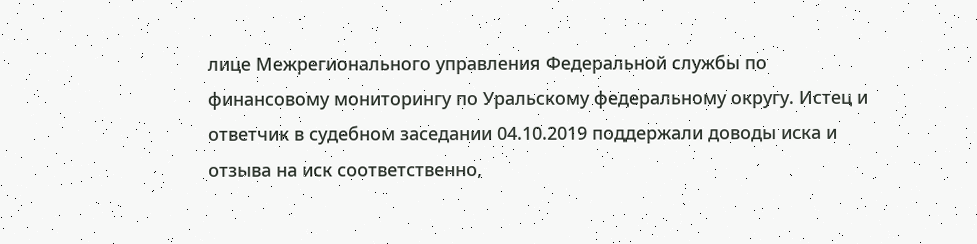лице Межрегионального управления Федеральной службы по финансовому мониторингу по Уральскому федеральному округу. Истец и ответчик в судебном заседании 04.10.2019 поддержали доводы иска и отзыва на иск соответственно,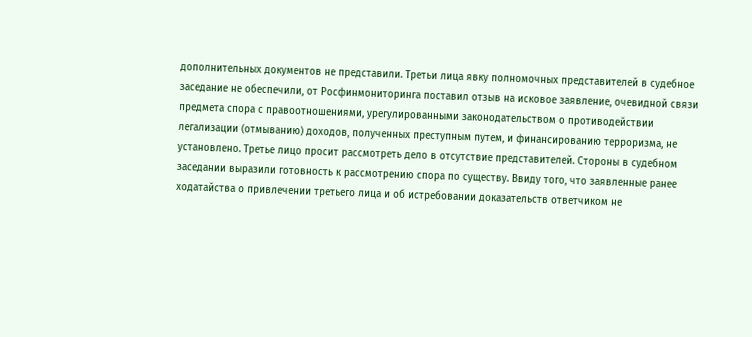дополнительных документов не представили. Третьи лица явку полномочных представителей в судебное заседание не обеспечили, от Росфинмониторинга поставил отзыв на исковое заявление, очевидной связи предмета спора с правоотношениями, урегулированными законодательством о противодействии легализации (отмыванию) доходов, полученных преступным путем, и финансированию терроризма, не установлено. Третье лицо просит рассмотреть дело в отсутствие представителей. Стороны в судебном заседании выразили готовность к рассмотрению спора по существу. Ввиду того, что заявленные ранее ходатайства о привлечении третьего лица и об истребовании доказательств ответчиком не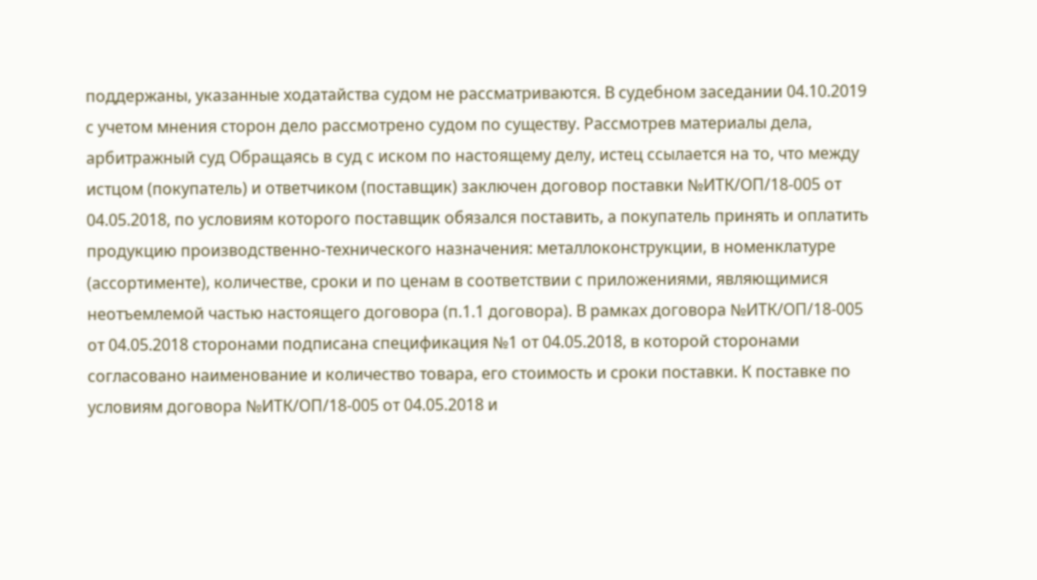поддержаны, указанные ходатайства судом не рассматриваются. В судебном заседании 04.10.2019 с учетом мнения сторон дело рассмотрено судом по существу. Рассмотрев материалы дела, арбитражный суд Обращаясь в суд с иском по настоящему делу, истец ссылается на то, что между истцом (покупатель) и ответчиком (поставщик) заключен договор поставки №ИТК/ОП/18-005 от 04.05.2018, по условиям которого поставщик обязался поставить, а покупатель принять и оплатить продукцию производственно-технического назначения: металлоконструкции, в номенклатуре (ассортименте), количестве, сроки и по ценам в соответствии с приложениями, являющимися неотъемлемой частью настоящего договора (п.1.1 договора). В рамках договора №ИТК/ОП/18-005 от 04.05.2018 сторонами подписана спецификация №1 от 04.05.2018, в которой сторонами согласовано наименование и количество товара, его стоимость и сроки поставки. К поставке по условиям договора №ИТК/ОП/18-005 от 04.05.2018 и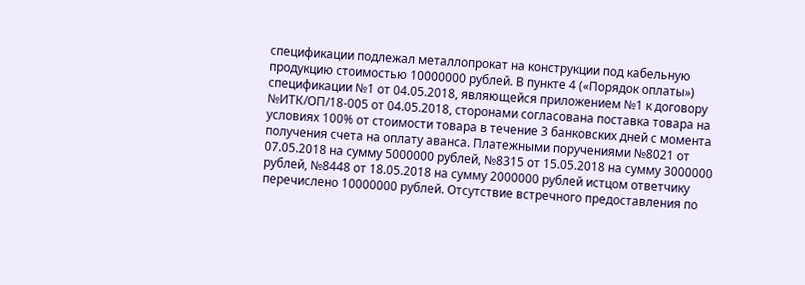спецификации подлежал металлопрокат на конструкции под кабельную продукцию стоимостью 10000000 рублей. В пункте 4 («Порядок оплаты») спецификации №1 от 04.05.2018, являющейся приложением №1 к договору №ИТК/ОП/18-005 от 04.05.2018, сторонами согласована поставка товара на условиях 100% от стоимости товара в течение 3 банковских дней с момента получения счета на оплату аванса. Платежными поручениями №8021 от 07.05.2018 на сумму 5000000 рублей, №8315 от 15.05.2018 на сумму 3000000 рублей, №8448 от 18.05.2018 на сумму 2000000 рублей истцом ответчику перечислено 10000000 рублей. Отсутствие встречного предоставления по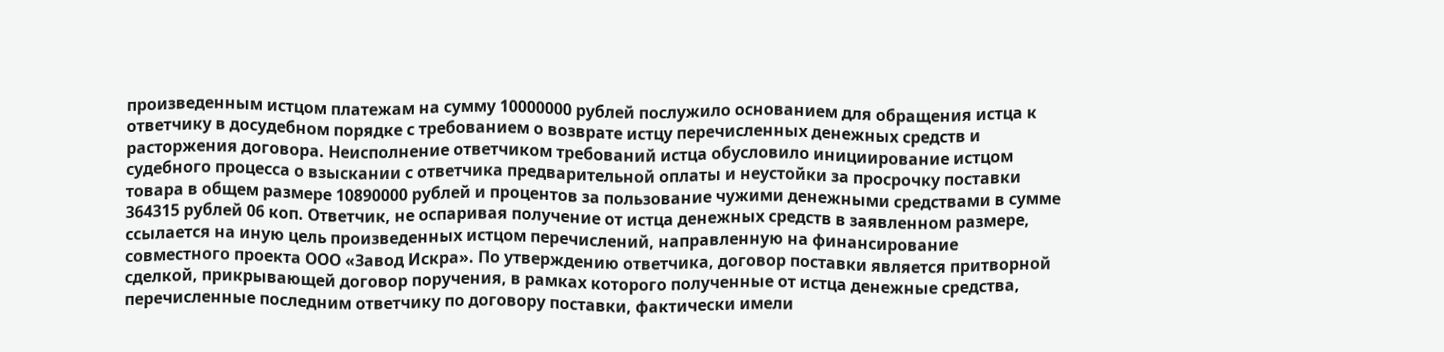произведенным истцом платежам на сумму 10000000 рублей послужило основанием для обращения истца к ответчику в досудебном порядке с требованием о возврате истцу перечисленных денежных средств и расторжения договора. Неисполнение ответчиком требований истца обусловило инициирование истцом судебного процесса о взыскании с ответчика предварительной оплаты и неустойки за просрочку поставки товара в общем размере 10890000 рублей и процентов за пользование чужими денежными средствами в сумме 364315 рублей 06 коп. Ответчик, не оспаривая получение от истца денежных средств в заявленном размере, ссылается на иную цель произведенных истцом перечислений, направленную на финансирование совместного проекта ООО «Завод Искра». По утверждению ответчика, договор поставки является притворной сделкой, прикрывающей договор поручения, в рамках которого полученные от истца денежные средства, перечисленные последним ответчику по договору поставки, фактически имели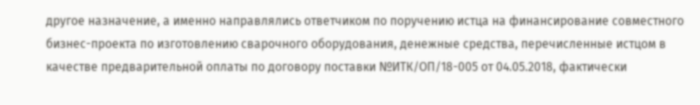другое назначение, а именно направлялись ответчиком по поручению истца на финансирование совместного бизнес-проекта по изготовлению сварочного оборудования, денежные средства, перечисленные истцом в качестве предварительной оплаты по договору поставки №ИТК/ОП/18-005 от 04.05.2018, фактически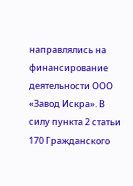направлялись на финансирование деятельности ООО «Завод Искра». В силу пункта 2 статьи 170 Гражданского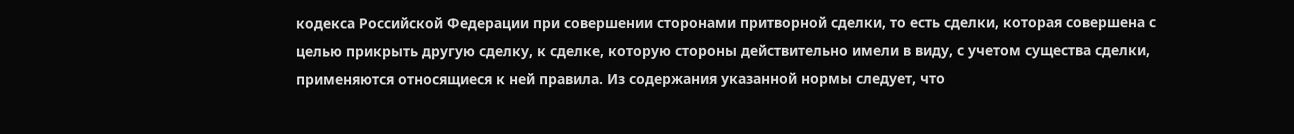кодекса Российской Федерации при совершении сторонами притворной сделки, то есть сделки, которая совершена с целью прикрыть другую сделку, к сделке, которую стороны действительно имели в виду, с учетом существа сделки, применяются относящиеся к ней правила. Из содержания указанной нормы следует, что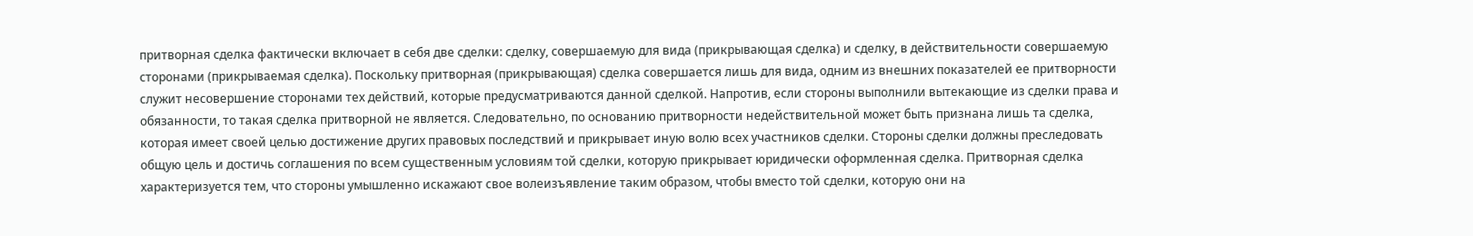притворная сделка фактически включает в себя две сделки: сделку, совершаемую для вида (прикрывающая сделка) и сделку, в действительности совершаемую сторонами (прикрываемая сделка). Поскольку притворная (прикрывающая) сделка совершается лишь для вида, одним из внешних показателей ее притворности служит несовершение сторонами тех действий, которые предусматриваются данной сделкой. Напротив, если стороны выполнили вытекающие из сделки права и обязанности, то такая сделка притворной не является. Следовательно, по основанию притворности недействительной может быть признана лишь та сделка, которая имеет своей целью достижение других правовых последствий и прикрывает иную волю всех участников сделки. Стороны сделки должны преследовать общую цель и достичь соглашения по всем существенным условиям той сделки, которую прикрывает юридически оформленная сделка. Притворная сделка характеризуется тем, что стороны умышленно искажают свое волеизъявление таким образом, чтобы вместо той сделки, которую они на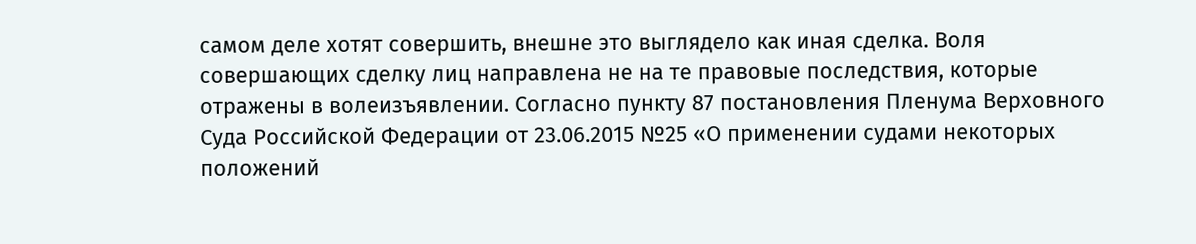самом деле хотят совершить, внешне это выглядело как иная сделка. Воля совершающих сделку лиц направлена не на те правовые последствия, которые отражены в волеизъявлении. Согласно пункту 87 постановления Пленума Верховного Суда Российской Федерации от 23.06.2015 №25 «О применении судами некоторых положений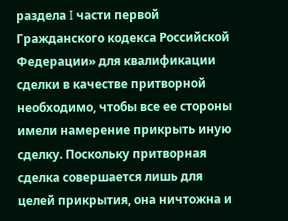раздела I части первой Гражданского кодекса Российской Федерации» для квалификации сделки в качестве притворной необходимо, чтобы все ее стороны имели намерение прикрыть иную сделку. Поскольку притворная сделка совершается лишь для целей прикрытия, она ничтожна и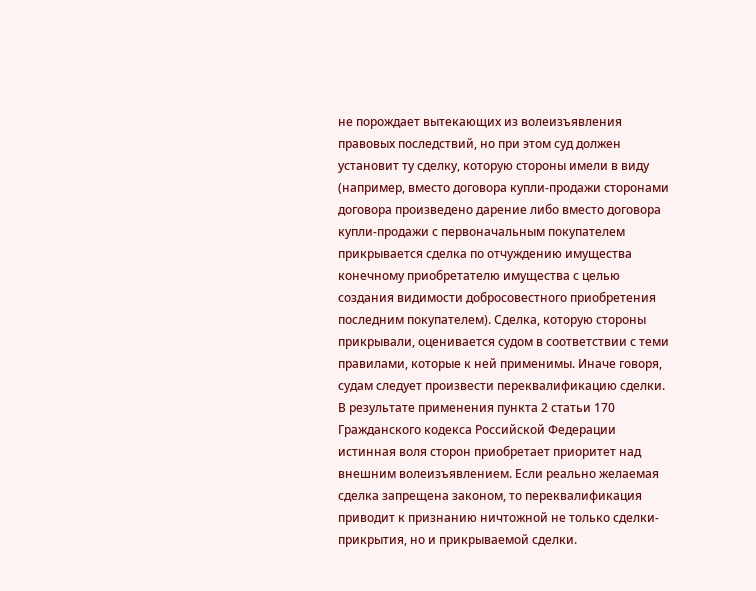не порождает вытекающих из волеизъявления правовых последствий, но при этом суд должен установит ту сделку, которую стороны имели в виду (например, вместо договора купли-продажи сторонами договора произведено дарение либо вместо договора купли-продажи с первоначальным покупателем прикрывается сделка по отчуждению имущества конечному приобретателю имущества с целью создания видимости добросовестного приобретения последним покупателем). Сделка, которую стороны прикрывали, оценивается судом в соответствии с теми правилами, которые к ней применимы. Иначе говоря, судам следует произвести переквалификацию сделки. В результате применения пункта 2 статьи 170 Гражданского кодекса Российской Федерации истинная воля сторон приобретает приоритет над внешним волеизъявлением. Если реально желаемая сделка запрещена законом, то переквалификация приводит к признанию ничтожной не только сделки-прикрытия, но и прикрываемой сделки.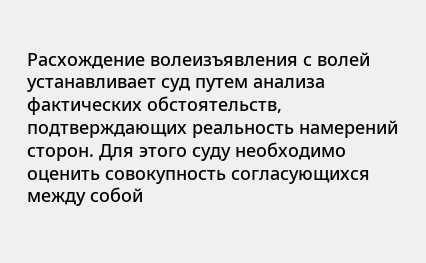Расхождение волеизъявления с волей устанавливает суд путем анализа фактических обстоятельств, подтверждающих реальность намерений сторон. Для этого суду необходимо оценить совокупность согласующихся между собой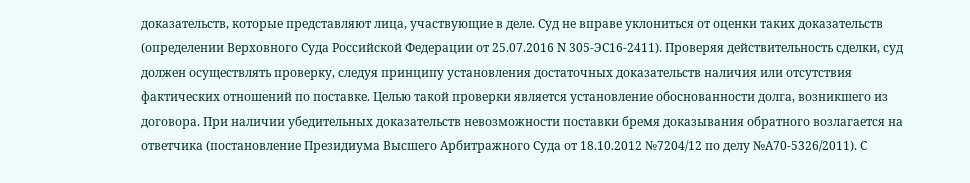доказательств, которые представляют лица, участвующие в деле. Суд не вправе уклониться от оценки таких доказательств (определении Верховного Суда Российской Федерации от 25.07.2016 N 305-ЭС16-2411). Проверяя действительность сделки, суд должен осуществлять проверку, следуя принципу установления достаточных доказательств наличия или отсутствия фактических отношений по поставке. Целью такой проверки является установление обоснованности долга, возникшего из договора. При наличии убедительных доказательств невозможности поставки бремя доказывания обратного возлагается на ответчика (постановление Президиума Высшего Арбитражного Суда от 18.10.2012 №7204/12 по делу №А70-5326/2011). С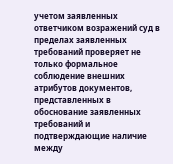учетом заявленных ответчиком возражений суд в пределах заявленных требований проверяет не только формальное соблюдение внешних атрибутов документов, представленных в обоснование заявленных требований и подтверждающие наличие между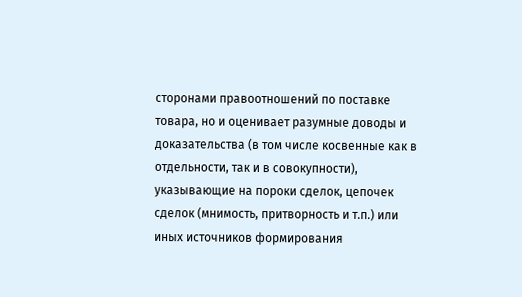сторонами правоотношений по поставке товара, но и оценивает разумные доводы и доказательства (в том числе косвенные как в отдельности, так и в совокупности), указывающие на пороки сделок, цепочек сделок (мнимость, притворность и т.п.) или иных источников формирования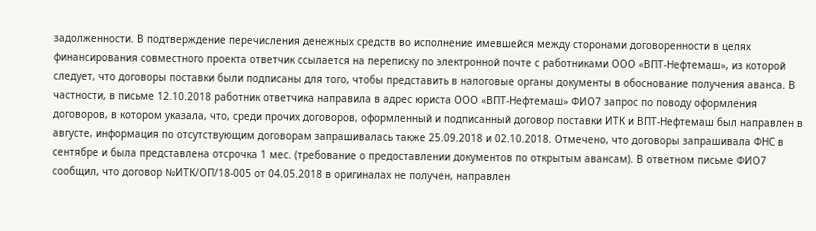задолженности. В подтверждение перечисления денежных средств во исполнение имевшейся между сторонами договоренности в целях финансирования совместного проекта ответчик ссылается на переписку по электронной почте с работниками ООО «ВПТ-Нефтемаш», из которой следует, что договоры поставки были подписаны для того, чтобы представить в налоговые органы документы в обоснование получения аванса. В частности, в письме 12.10.2018 работник ответчика направила в адрес юриста ООО «ВПТ-Нефтемаш» ФИО7 запрос по поводу оформления договоров, в котором указала, что, среди прочих договоров, оформленный и подписанный договор поставки ИТК и ВПТ-Нефтемаш был направлен в августе, информация по отсутствующим договорам запрашивалась также 25.09.2018 и 02.10.2018. Отмечено, что договоры запрашивала ФНС в сентябре и была представлена отсрочка 1 мес. (требование о предоставлении документов по открытым авансам). В ответном письме ФИО7 сообщил, что договор №ИТК/ОП/18-005 от 04.05.2018 в оригиналах не получен, направлен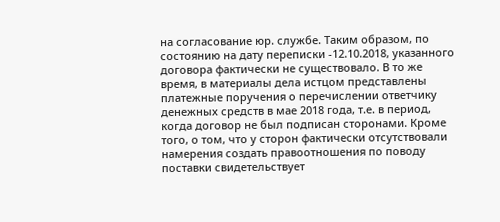на согласование юр. службе. Таким образом, по состоянию на дату переписки -12.10.2018, указанного договора фактически не существовало. В то же время, в материалы дела истцом представлены платежные поручения о перечислении ответчику денежных средств в мае 2018 года, т.е. в период, когда договор не был подписан сторонами. Кроме того, о том, что у сторон фактически отсутствовали намерения создать правоотношения по поводу поставки свидетельствует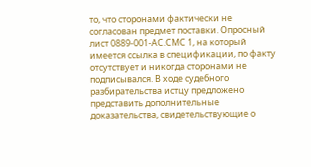то, что сторонами фактически не согласован предмет поставки. Опросный лист 0889-001-АС.СМС 1, на который имеется ссылка в спецификации, по факту отсутствует и никогда сторонами не подписывался. В ходе судебного разбирательства истцу предложено представить дополнительные доказательства, свидетельствующие о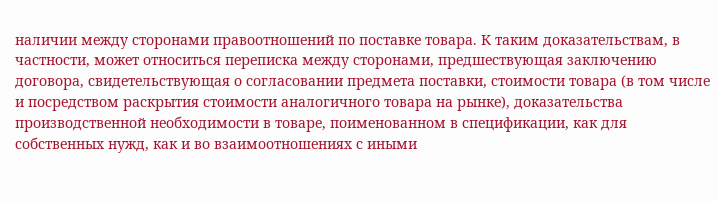наличии между сторонами правоотношений по поставке товара. К таким доказательствам, в частности, может относиться переписка между сторонами, предшествующая заключению договора, свидетельствующая о согласовании предмета поставки, стоимости товара (в том числе и посредством раскрытия стоимости аналогичного товара на рынке), доказательства производственной необходимости в товаре, поименованном в спецификации, как для собственных нужд, как и во взаимоотношениях с иными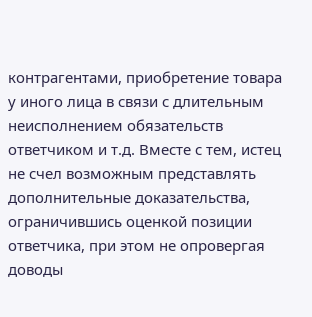контрагентами, приобретение товара у иного лица в связи с длительным неисполнением обязательств ответчиком и т.д. Вместе с тем, истец не счел возможным представлять дополнительные доказательства, ограничившись оценкой позиции ответчика, при этом не опровергая доводы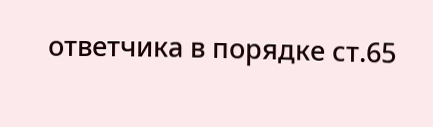ответчика в порядке ст.65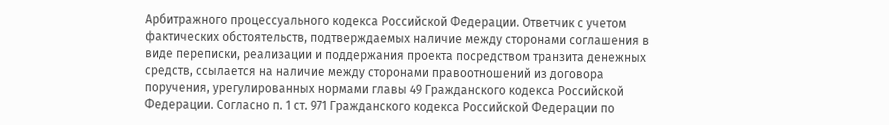Арбитражного процессуального кодекса Российской Федерации. Ответчик с учетом фактических обстоятельств, подтверждаемых наличие между сторонами соглашения в виде переписки, реализации и поддержания проекта посредством транзита денежных средств, ссылается на наличие между сторонами правоотношений из договора поручения, урегулированных нормами главы 49 Гражданского кодекса Российской Федерации. Согласно п. 1 ст. 971 Гражданского кодекса Российской Федерации по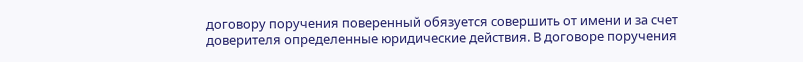договору поручения поверенный обязуется совершить от имени и за счет доверителя определенные юридические действия. В договоре поручения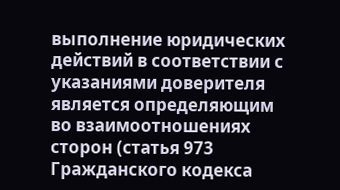выполнение юридических действий в соответствии с указаниями доверителя является определяющим во взаимоотношениях сторон (статья 973 Гражданского кодекса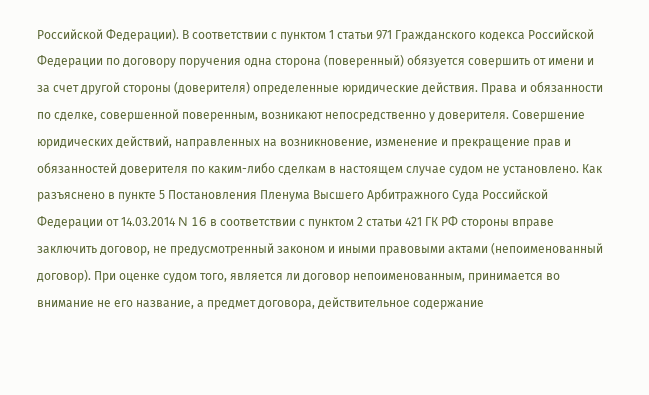Российской Федерации). В соответствии с пунктом 1 статьи 971 Гражданского кодекса Российской Федерации по договору поручения одна сторона (поверенный) обязуется совершить от имени и за счет другой стороны (доверителя) определенные юридические действия. Права и обязанности по сделке, совершенной поверенным, возникают непосредственно у доверителя. Совершение юридических действий, направленных на возникновение, изменение и прекращение прав и обязанностей доверителя по каким-либо сделкам в настоящем случае судом не установлено. Как разъяснено в пункте 5 Постановления Пленума Высшего Арбитражного Суда Российской Федерации от 14.03.2014 N 16 в соответствии с пунктом 2 статьи 421 ГК РФ стороны вправе заключить договор, не предусмотренный законом и иными правовыми актами (непоименованный договор). При оценке судом того, является ли договор непоименованным, принимается во внимание не его название, а предмет договора, действительное содержание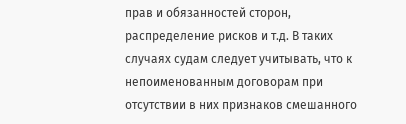прав и обязанностей сторон, распределение рисков и т.д. В таких случаях судам следует учитывать, что к непоименованным договорам при отсутствии в них признаков смешанного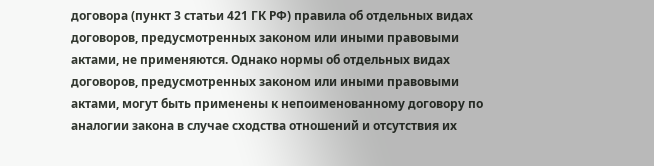договора (пункт 3 статьи 421 ГК РФ) правила об отдельных видах договоров, предусмотренных законом или иными правовыми актами, не применяются. Однако нормы об отдельных видах договоров, предусмотренных законом или иными правовыми актами, могут быть применены к непоименованному договору по аналогии закона в случае сходства отношений и отсутствия их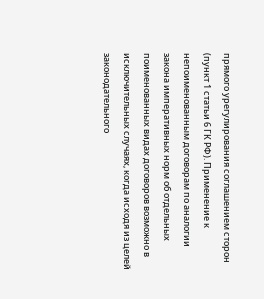прямого урегулирования соглашением сторон (пункт 1 статьи 6 ГК РФ). Применение к непоименованным договорам по аналогии закона императивных норм об отдельных поименованных видах договоров возможно в исключительных случаях, когда исходя из целей законодательного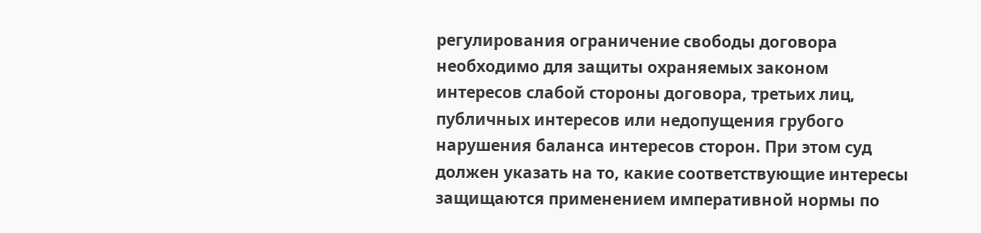регулирования ограничение свободы договора необходимо для защиты охраняемых законом интересов слабой стороны договора, третьих лиц, публичных интересов или недопущения грубого нарушения баланса интересов сторон. При этом суд должен указать на то, какие соответствующие интересы защищаются применением императивной нормы по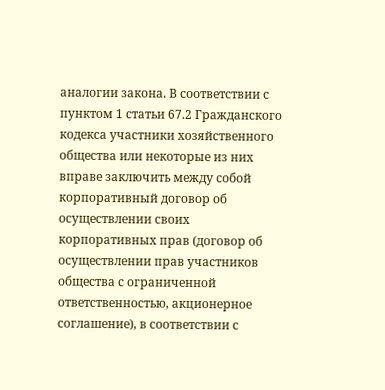аналогии закона. В соответствии с пунктом 1 статьи 67.2 Гражданского кодекса участники хозяйственного общества или некоторые из них вправе заключить между собой корпоративный договор об осуществлении своих корпоративных прав (договор об осуществлении прав участников общества с ограниченной ответственностью, акционерное соглашение), в соответствии с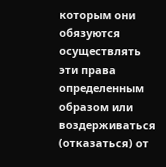которым они обязуются осуществлять эти права определенным образом или воздерживаться (отказаться) от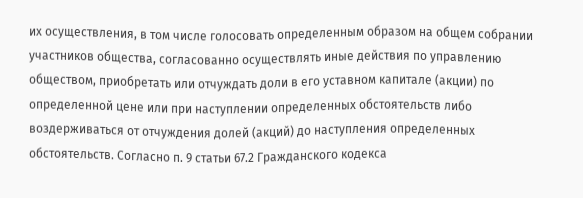их осуществления, в том числе голосовать определенным образом на общем собрании участников общества, согласованно осуществлять иные действия по управлению обществом, приобретать или отчуждать доли в его уставном капитале (акции) по определенной цене или при наступлении определенных обстоятельств либо воздерживаться от отчуждения долей (акций) до наступления определенных обстоятельств. Согласно п. 9 статьи 67.2 Гражданского кодекса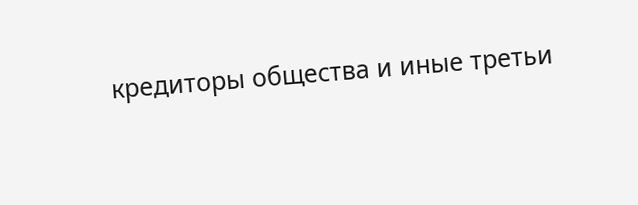кредиторы общества и иные третьи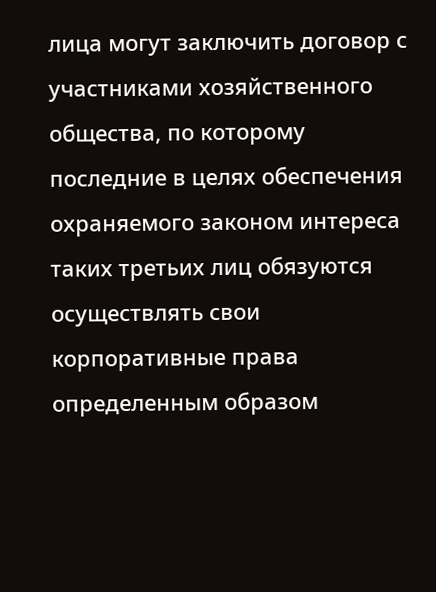лица могут заключить договор с участниками хозяйственного общества, по которому последние в целях обеспечения охраняемого законом интереса таких третьих лиц обязуются осуществлять свои корпоративные права определенным образом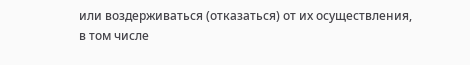или воздерживаться (отказаться) от их осуществления, в том числе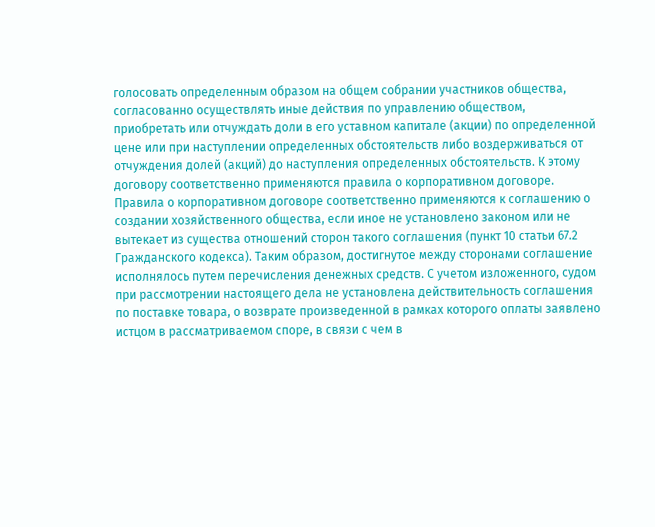голосовать определенным образом на общем собрании участников общества, согласованно осуществлять иные действия по управлению обществом, приобретать или отчуждать доли в его уставном капитале (акции) по определенной цене или при наступлении определенных обстоятельств либо воздерживаться от отчуждения долей (акций) до наступления определенных обстоятельств. К этому договору соответственно применяются правила о корпоративном договоре. Правила о корпоративном договоре соответственно применяются к соглашению о создании хозяйственного общества, если иное не установлено законом или не вытекает из существа отношений сторон такого соглашения (пункт 10 статьи 67.2 Гражданского кодекса). Таким образом, достигнутое между сторонами соглашение исполнялось путем перечисления денежных средств. С учетом изложенного, судом при рассмотрении настоящего дела не установлена действительность соглашения по поставке товара, о возврате произведенной в рамках которого оплаты заявлено истцом в рассматриваемом споре, в связи с чем в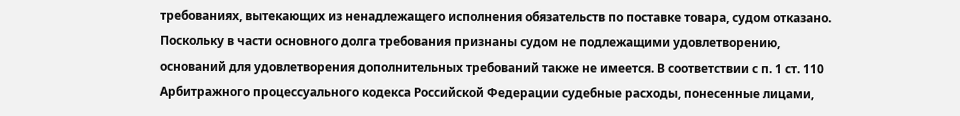требованиях, вытекающих из ненадлежащего исполнения обязательств по поставке товара, судом отказано. Поскольку в части основного долга требования признаны судом не подлежащими удовлетворению, оснований для удовлетворения дополнительных требований также не имеется. В соответствии с п. 1 ст. 110 Арбитражного процессуального кодекса Российской Федерации судебные расходы, понесенные лицами,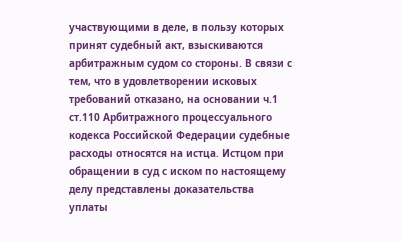участвующими в деле, в пользу которых принят судебный акт, взыскиваются арбитражным судом со стороны. В связи с тем, что в удовлетворении исковых требований отказано, на основании ч.1 ст.110 Арбитражного процессуального кодекса Российской Федерации судебные расходы относятся на истца. Истцом при обращении в суд с иском по настоящему делу представлены доказательства уплаты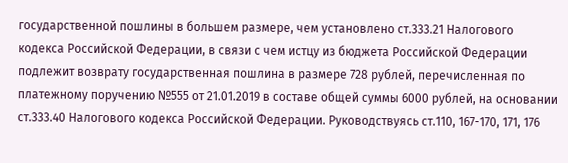государственной пошлины в большем размере, чем установлено ст.333.21 Налогового кодекса Российской Федерации, в связи с чем истцу из бюджета Российской Федерации подлежит возврату государственная пошлина в размере 728 рублей, перечисленная по платежному поручению №555 от 21.01.2019 в составе общей суммы 6000 рублей, на основании ст.333.40 Налогового кодекса Российской Федерации. Руководствуясь ст.110, 167-170, 171, 176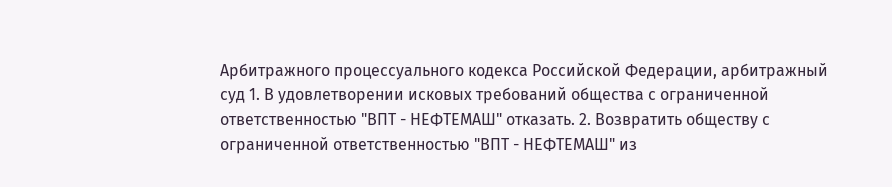Арбитражного процессуального кодекса Российской Федерации, арбитражный суд 1. В удовлетворении исковых требований общества с ограниченной ответственностью "ВПТ - НЕФТЕМАШ" отказать. 2. Возвратить обществу с ограниченной ответственностью "ВПТ - НЕФТЕМАШ" из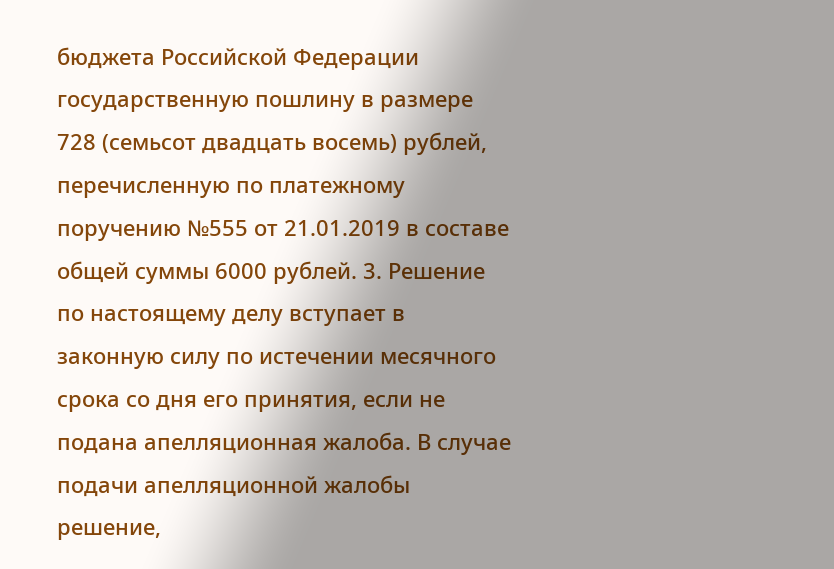бюджета Российской Федерации государственную пошлину в размере 728 (семьсот двадцать восемь) рублей, перечисленную по платежному поручению №555 от 21.01.2019 в составе общей суммы 6000 рублей. 3. Решение по настоящему делу вступает в законную силу по истечении месячного срока со дня его принятия, если не подана апелляционная жалоба. В случае подачи апелляционной жалобы решение,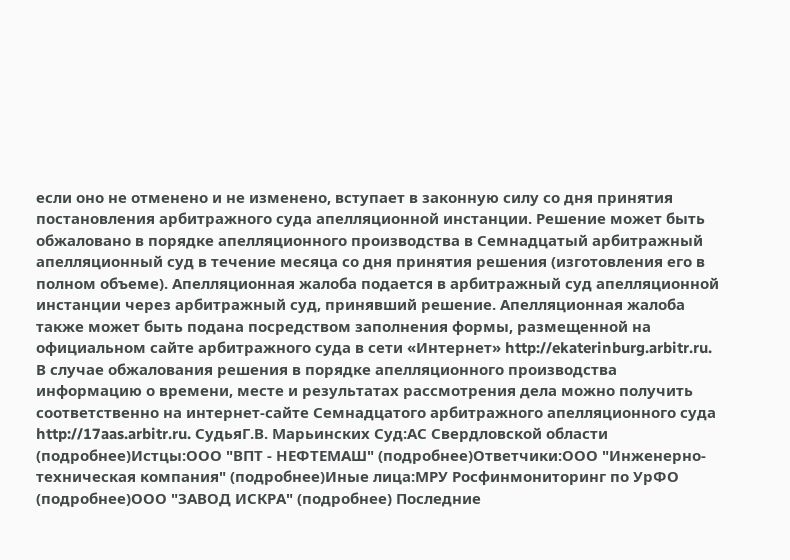если оно не отменено и не изменено, вступает в законную силу со дня принятия постановления арбитражного суда апелляционной инстанции. Решение может быть обжаловано в порядке апелляционного производства в Семнадцатый арбитражный апелляционный суд в течение месяца со дня принятия решения (изготовления его в полном объеме). Апелляционная жалоба подается в арбитражный суд апелляционной инстанции через арбитражный суд, принявший решение. Апелляционная жалоба также может быть подана посредством заполнения формы, размещенной на официальном сайте арбитражного суда в сети «Интернет» http://ekaterinburg.arbitr.ru. В случае обжалования решения в порядке апелляционного производства информацию о времени, месте и результатах рассмотрения дела можно получить соответственно на интернет-сайте Семнадцатого арбитражного апелляционного суда http://17aas.arbitr.ru. СудьяГ.В. Марьинских Суд:АС Свердловской области (подробнее)Истцы:ООО "ВПТ - НЕФТЕМАШ" (подробнее)Ответчики:ООО "Инженерно-техническая компания" (подробнее)Иные лица:МРУ Росфинмониторинг по УрФО (подробнее)ООО "ЗАВОД ИСКРА" (подробнее) Последние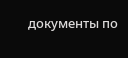документы по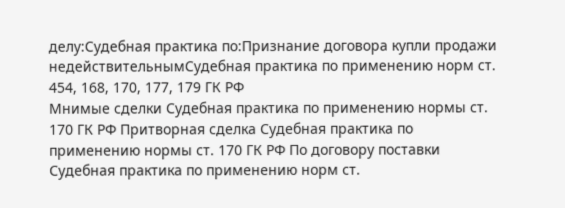делу:Судебная практика по:Признание договора купли продажи недействительнымСудебная практика по применению норм ст. 454, 168, 170, 177, 179 ГК РФ
Мнимые сделки Судебная практика по применению нормы ст. 170 ГК РФ Притворная сделка Судебная практика по применению нормы ст. 170 ГК РФ По договору поставки Судебная практика по применению норм ст.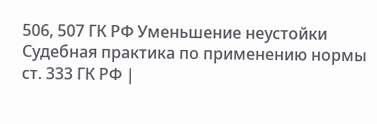506, 507 ГК РФ Уменьшение неустойки Судебная практика по применению нормы ст. 333 ГК РФ |